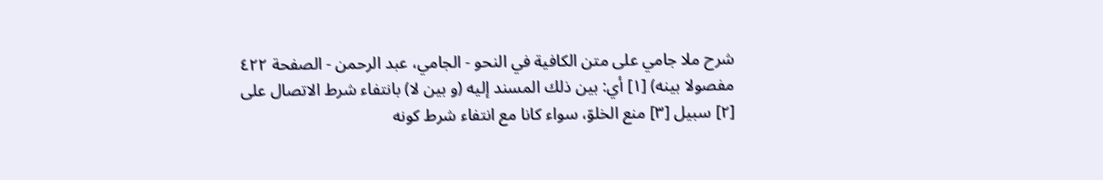شرح ملا جامي على متن الكافية في النحو - الجامي، عبد الرحمن - الصفحة ٤٢٢
مفصولا بينه) [١] أي: بين ذلك المسند إليه (و بين لا) بانتفاء شرط الاتصال على [٢] سبيل [٣] منع الخلوّ، سواء كانا مع انتفاء شرط كونه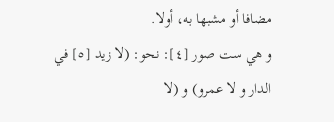مضافا أو مشبها به، أولا.
و هي ست صور [٤]: نحو: (لا زيد [٥] في الدار و لا عمرو) و (لا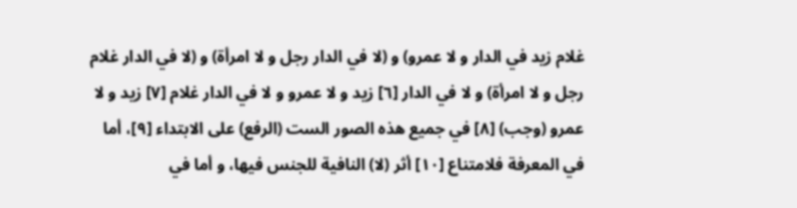غلام زيد في الدار و لا عمرو) و (لا في الدار رجل و لا امرأة) و (لا في الدار غلام رجل و لا امرأة) و لا في الدار [٦] زيد و لا عمرو و لا في الدار غلام [٧] زيد و لا عمرو (وجب) [٨] في جميع هذه الصور الست (الرفع) على الابتداء [٩]، أما في المعرفة فلامتناع [١٠] أثر (لا) النافية للجنس فيها، و أما في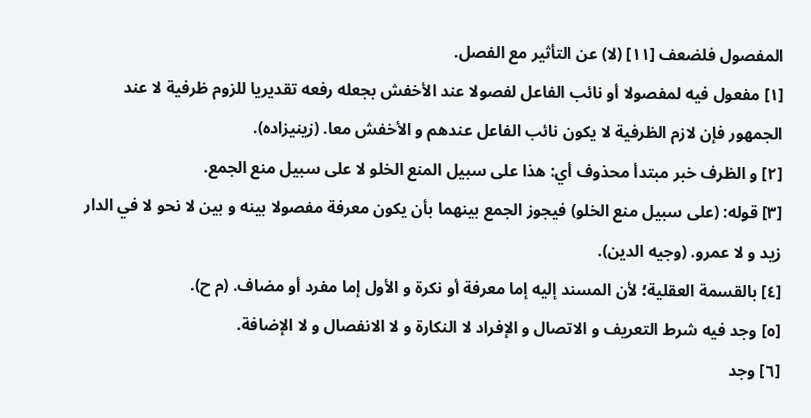المفصول فلضعف [١١] (لا) عن التأثير مع الفصل.
[١] مفعول فيه لمفصولا أو نائب الفاعل لفصولا عند الأخفش بجعله رفعه تقديريا للزوم ظرفية لا عند الجمهور فإن لازم الظرفية لا يكون نائب الفاعل عندهم و الأخفش معا. (زينيزاده).
[٢] و الظرف خبر مبتدأ محذوف أي: هذا على سبيل المنع الخلو لا على سبيل منع الجمع.
[٣] قوله: (على سبيل منع الخلو) فيجوز الجمع بينهما بأن يكون معرفة مفصولا بينه و بين لا نحو لا في الدار زيد و لا عمرو. (وجيه الدين).
[٤] بالقسمة العقلية؛ لأن المسند إليه إما معرفة أو نكرة و الأول إما مفرد أو مضاف. (م ح).
[٥] وجد فيه شرط التعريف و الاتصال و الإفراد لا النكارة و لا الانفصال و لا الإضافة.
[٦] وجد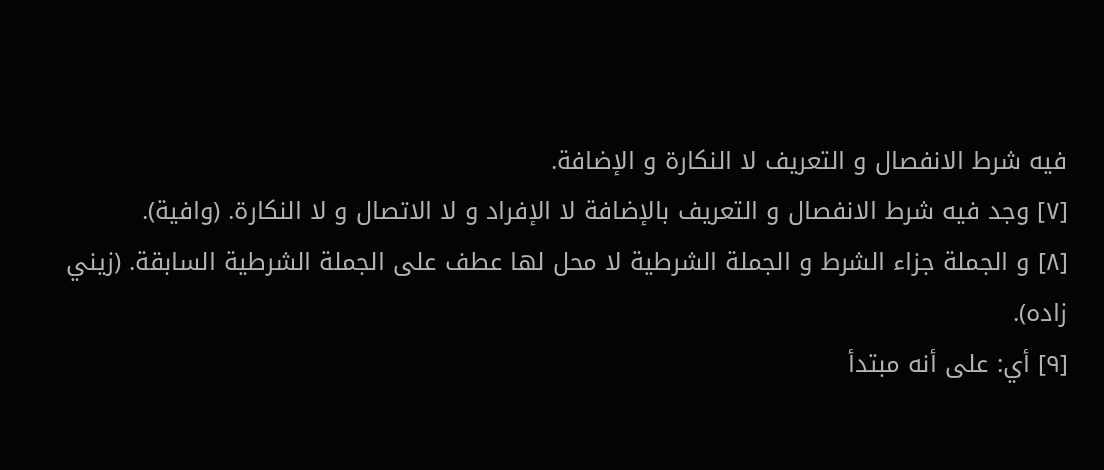فيه شرط الانفصال و التعريف لا النكارة و الإضافة.
[٧] وجد فيه شرط الانفصال و التعريف بالإضافة لا الإفراد و لا الاتصال و لا النكارة. (وافية).
[٨] و الجملة جزاء الشرط و الجملة الشرطية لا محل لها عطف على الجملة الشرطية السابقة. (زيني زاده).
[٩] أي: على أنه مبتدأ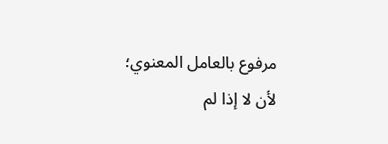مرفوع بالعامل المعنوي؛ لأن لا إذا لم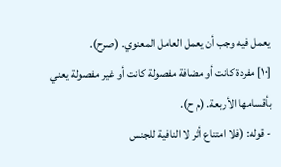يعمل فيه وجب أن يعمل العامل المعنوي. (صرح).
[١٠] مفردة كانت أو مضافة مفصولة كانت أو غير مفصولة يعني بأقسامها الأربعة. (م ح).
- قوله: (فلا امتناع أثر لا النافية للجنس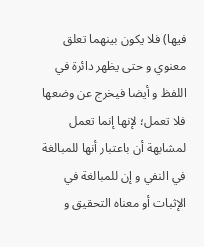فيها) فلا يكون بينهما تعلق معنوي و حتى يظهر دائرة في اللفظ و أيضا فيخرج عن وضعها فلا تعمل؛ لإنها إنما تعمل لمشابهة أن باعتبار أنها للمبالغة في النفي و إن للمبالغة في الإثبات أو معناه التحقيق و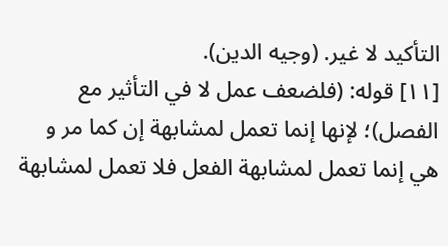التأكيد لا غير. (وجيه الدين).
[١١] قوله: (فلضعف عمل لا في التأثير مع الفصل)؛ لإنها إنما تعمل لمشابهة إن كما مر و هي إنما تعمل لمشابهة الفعل فلا تعمل لمشابهة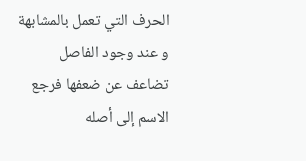الحرف التي تعمل بالمشابهة و عند وجود الفاصل تضاعف عن ضعفها فرجع الاسم إلى أصله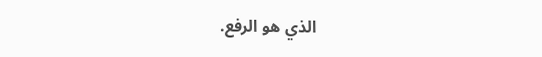الذي هو الرفع.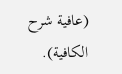(عافية شرح الكافية).